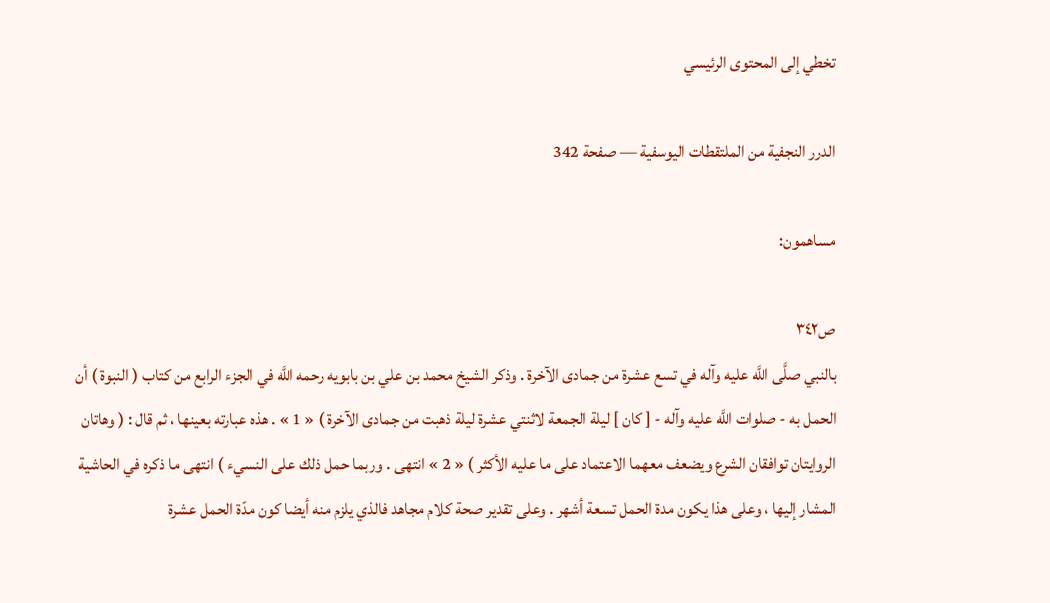تخطي إلى المحتوى الرئيسي

الدرر النجفية من الملتقطات اليوسفية — صفحة 342

مساهمون:

ص٣٤٢
بالنبي صلَّى اللَّه عليه وآله في تسع عشرة من جمادى الآخرة . وذكر الشيخ محمد بن علي بن بابويه رحمه اللَّه في الجزء الرابع من كتاب ( النبوة ) أن الحمل به - صلوات اللَّه عليه وآله - [ كان ] ليلة الجمعة لاثنتي عشرة ليلة ذهبت من جمادى الآخرة ) « 1 » . هذه عبارته بعينها ، ثم قال : ( وهاتان الروايتان توافقان الشرع ويضعف معهما الاعتماد على ما عليه الأكثر ) « 2 » انتهى . وربما حمل ذلك على النسيء ) انتهى ما ذكره في الحاشية المشار إليها ، وعلى هذا يكون مدة الحمل تسعة أشهر . وعلى تقدير صحة كلام مجاهد فالذي يلزم منه أيضا كون مدّة الحمل عشرة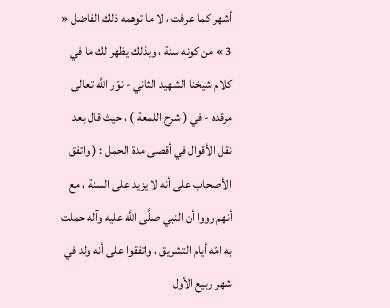أشهر كما عرفت ، لا ما توهمه ذلك الفاضل « 3 » من كونه سنة ، وبذلك يظهر لك ما في كلام شيخنا الشهيد الثاني - نوّر اللَّه تعالى مرقده - في ( شرح اللمعة ) ، حيث قال بعد نقل الأقوال في أقصى مدة الحمل : ( واتفق الأصحاب على أنه لا يزيد على السنة ، مع أنهم رووا أن النبي صلَّى اللَّه عليه وآله حملت به امّه أيام التشريق ، واتفقوا على أنه ولد في شهر ربيع الأول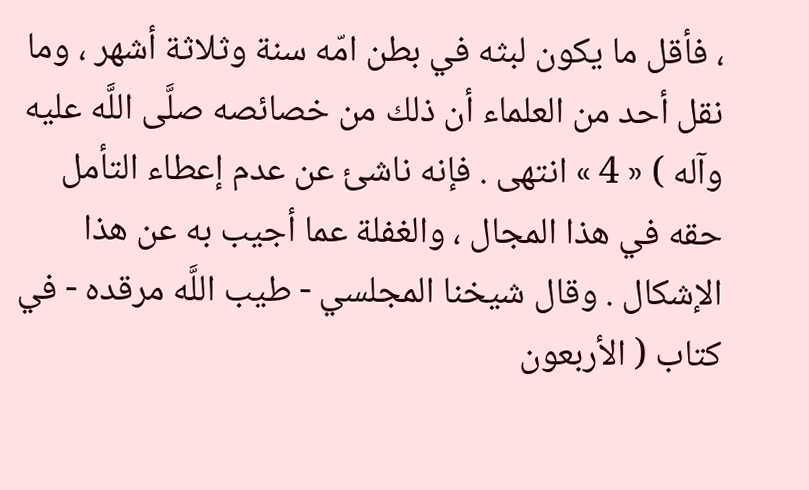، فأقل ما يكون لبثه في بطن امّه سنة وثلاثة أشهر ، وما نقل أحد من العلماء أن ذلك من خصائصه صلَّى اللَّه عليه وآله ) « 4 » انتهى . فإنه ناشئ عن عدم إعطاء التأمل حقه في هذا المجال ، والغفلة عما أجيب به عن هذا الإشكال . وقال شيخنا المجلسي - طيب اللَّه مرقده - في كتاب ( الأربعون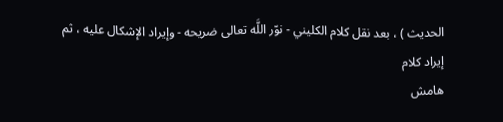الحديث ) ، بعد نقل كلام الكليني - نوّر اللَّه تعالى ضريحه - وإيراد الإشكال عليه ، ثم إيراد كلام
هامش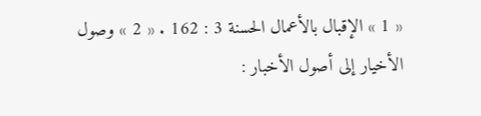« 1 » الإقبال بالأعمال الحسنة 3 : 162 . « 2 » وصول الأخيار إلى أصول الأخبار :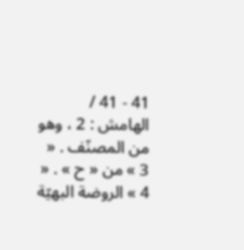41 - 41 / الهامش : 2 ، وهو من المصنّف . « 3 » من « ح » . « 4 » الروضة البهيّة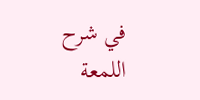في شرح اللمعة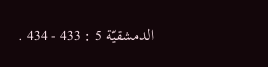الدمشقيّة 5 : 433 - 434 .